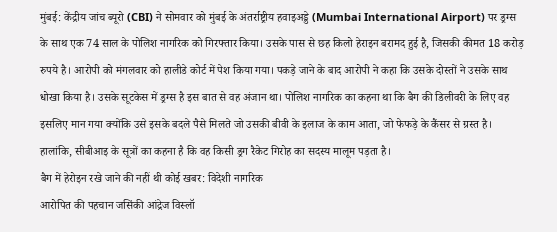मुंबई: केंद्रीय जांच ब्यूरो (CBI) ने सोमवार को मुंबई के अंतर्राष्ट्रीय हवाइअड्डे (Mumbai International Airport) पर ड्रग्स के साथ एक 74 साल के पोलिश नागरिक को गिरफ्तार किया। उसके पास से छह किलो हेराइन बरामद हुई है, जिसकी कीमत 18 करोड़ रुपये है। आरोपी को मंगलवार को हालीडे कोर्ट में पेश किया गया। पकड़े जाने के बाद आरोपी ने कहा कि उसके दोस्तों ने उसके साथ धोखा किया है। उसके सूटकेस में ड्रग्स है इस बात से वह अंजान था। पोलिश नागरिक का कहना था कि बैग की डिलीवरी के लिए वह इसलिए मान गया क्योंकि उसे इसके बदले पैसे मिलते जो उसकी बीवी के इलाज के काम आता, जो फेफड़े के कैंसर से ग्रस्त है। हालांकि, सीबीआइ के सूत्रों का कहना है कि वह किसी ड्रग रैकेट गिरोह का सदस्य मालूम पड़ता है।
बैग में हेरोइन रखे जाने की नहीं थी कोई खबर: विदेशी नागरिक
आरोपित की पहचान जसिंकी आंद्रेज विस्लॉ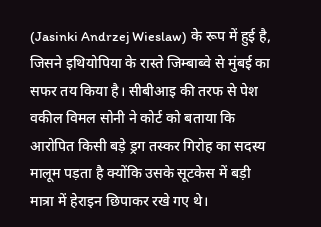(Jasinki Andrzej Wieslaw) के रूप में हुई है, जिसने इथियोपिया के रास्ते जिम्बाब्वे से मुंबई का सफर तय किया है। सीबीआइ की तरफ से पेश वकील विमल सोनी ने कोर्ट को बताया कि आरोपित किसी बड़े ड्रग तस्कर गिरोह का सदस्य मालूम पड़ता है क्योंकि उसके सूटकेस में बड़ी मात्रा में हेराइन छिपाकर रखे गए थे।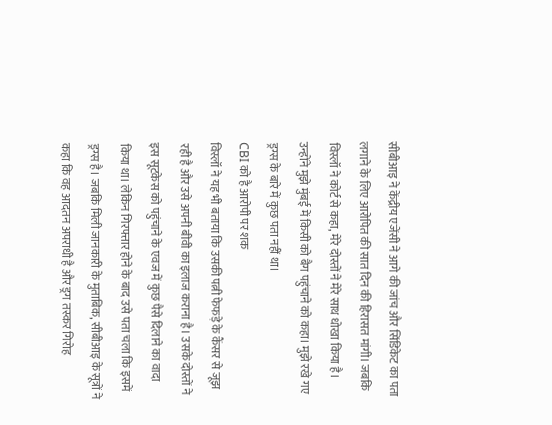सीबीआइ ने केंद्रीय एजेंसी ने आगे की जांच और सिंडिकेट का पता लगाने के लिए आरोपित की सात दिन की हिरासत मांगी। जबकि विस्लॉ ने कोर्ट से कहा, मेरे दोस्तों ने मेरे साथ धोखा किया है। उन्होंने मुझे मुंबई में किसी को बैग पहुंचाने को कहा। मुझे रखे गए ड्रग्स के बारे में कुछ पता नहीं था।
CBI को है आरोपी पर शक
विस्लॉ ने यह भी बताया कि उसकी पत्नी फेफड़े के कैंसर से जूझ रही है और उसे अपनी बीवी का इलाज कराना है। उसके दोस्तों ने इस सूटकेस को पहुंचाने के एवज में कुछ पैसे दिलाने का वादा किया था। लेकिन गिरफ्तार होने के बाद उसे पता चला कि इसमें ड्रग्स है। जबकि मिली जानकारी के मुताबिक, सीबीआइ के सूत्रों ने कहा कि वह आदतन अपराधी है और ड्रग तस्कर गिरोह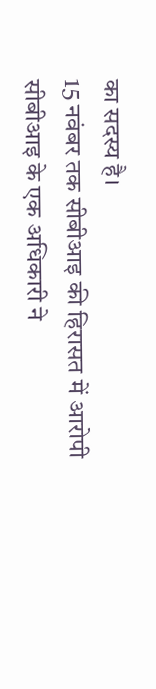का सदस्य है।
15 नवंबर तक सीबीआइ की हिरासत में आरोपी
सीबीआइ के एक अधिकारी ने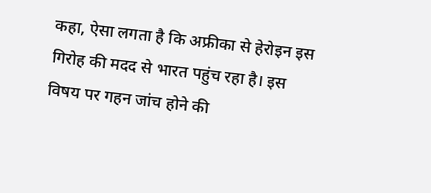कहा, ऐसा लगता है कि अफ्रीका से हेरोइन इस गिरोह की मदद से भारत पहुंच रहा है। इस विषय पर गहन जांच होने की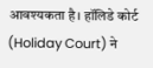आवश्यकता है। हॉलिडे कोर्ट (Holiday Court) ने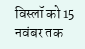विस्लॉ को 15 नवंबर तक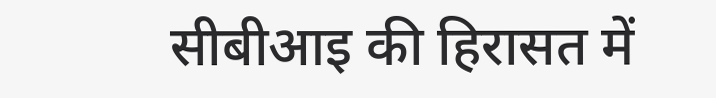सीबीआइ की हिरासत में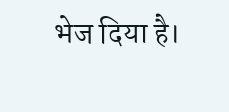भेज दिया है।